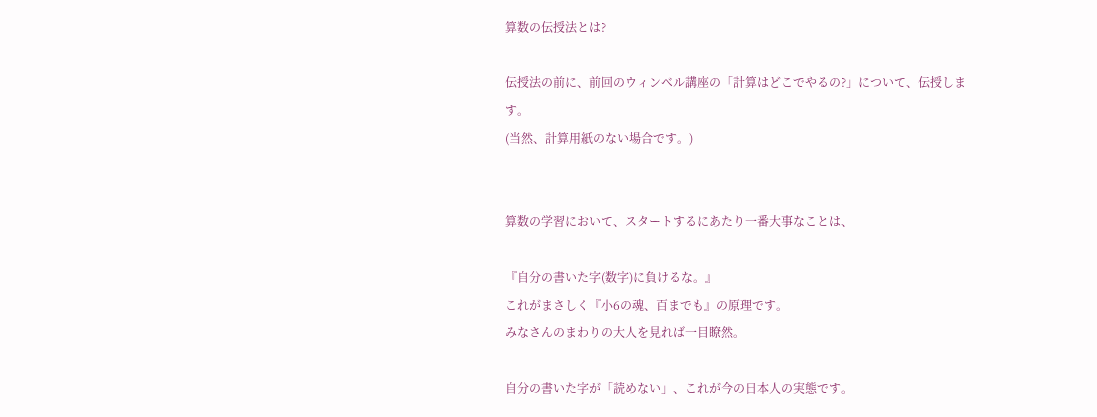算数の伝授法とは?

伝授法の前に、前回のウィンベル講座の「計算はどこでやるの?」について、伝授します。
(当然、計算用紙のない場合です。)


算数の学習において、スタートするにあたり一番大事なことは、

『自分の書いた字(数字)に負けるな。』
これがまさしく『小6の魂、百までも』の原理です。
みなさんのまわりの大人を見れば一目瞭然。

自分の書いた字が「読めない」、これが今の日本人の実態です。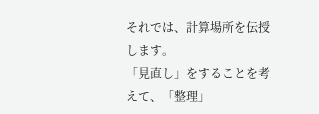それでは、計算場所を伝授します。
「見直し」をすることを考えて、「整理」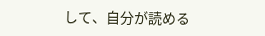して、自分が読める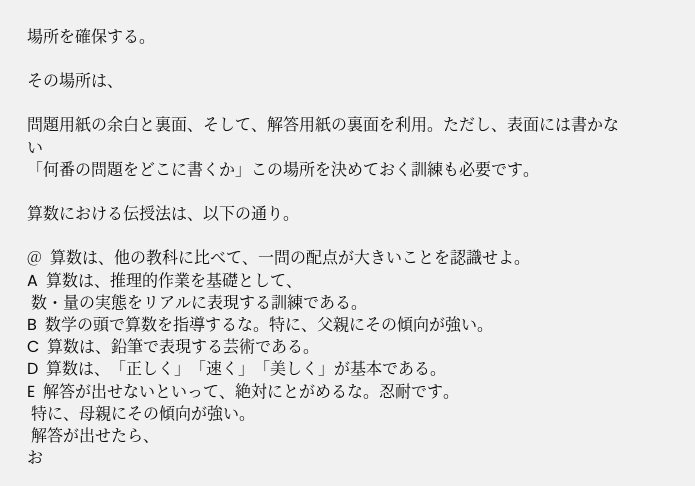場所を確保する。

その場所は、

問題用紙の余白と裏面、そして、解答用紙の裏面を利用。ただし、表面には書かない
「何番の問題をどこに書くか」この場所を決めておく訓練も必要です。

算数における伝授法は、以下の通り。

@  算数は、他の教科に比べて、一問の配点が大きいことを認識せよ。
A  算数は、推理的作業を基礎として、
 数・量の実態をリアルに表現する訓練である。
B  数学の頭で算数を指導するな。特に、父親にその傾向が強い。
C  算数は、鉛筆で表現する芸術である。
D  算数は、「正しく」「速く」「美しく」が基本である。
E  解答が出せないといって、絶対にとがめるな。忍耐です。
 特に、母親にその傾向が強い。
 解答が出せたら、
お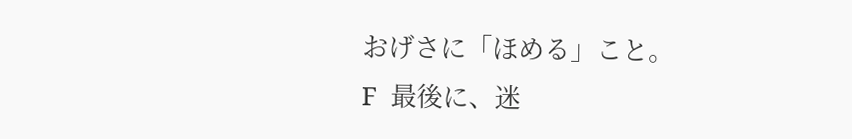おげさに「ほめる」こと。
F  最後に、迷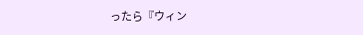ったら『ウィン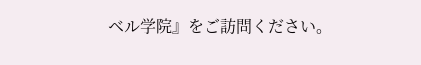ベル学院』をご訪問ください。